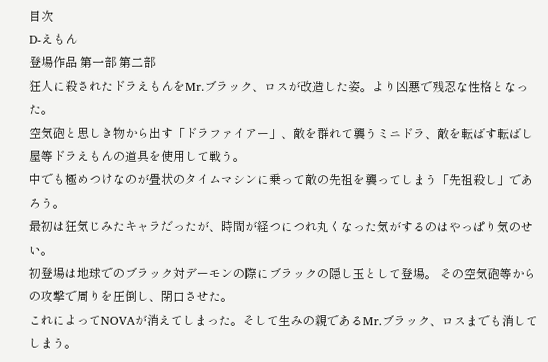目次
D-えもん
登場作品 第一部 第二部
狂人に殺されたドラえもんをMr.ブラック、ロスが改造した姿。より凶悪で残忍な性格となった。
空気砲と思しき物から出す「ドラファイアー」、敵を群れて襲うミニドラ、敵を転ばす転ばし屋等ドラえもんの道具を使用して戦う。
中でも極めつけなのが畳状のタイムマシンに乗って敵の先祖を襲ってしまう「先祖殺し」であろう。
最初は狂気じみたキャラだったが、時間が経つにつれ丸くなった気がするのはやっぱり気のせい。
初登場は地球でのブラック対デーモンの際にブラックの隠し玉として登場。 その空気砲等からの攻撃で周りを圧倒し、閉口させた。
これによってNOVAが消えてしまった。そして生みの親であるMr.ブラック、ロスまでも消してしまう。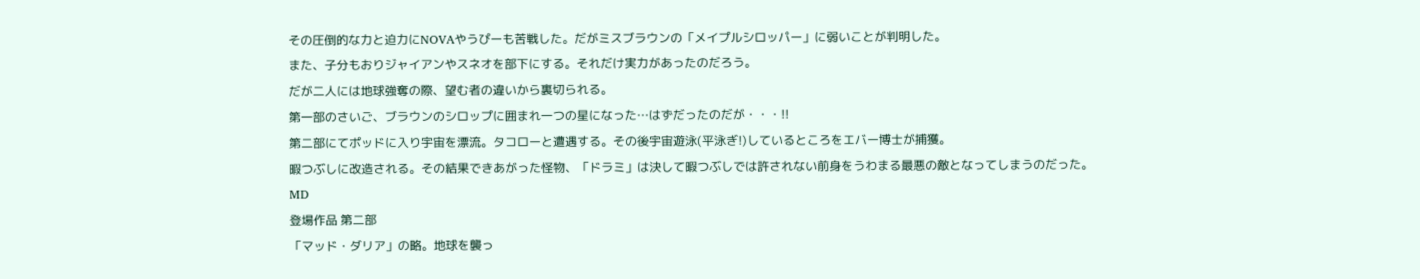その圧倒的な力と迫力にNOVAやうぴーも苦戦した。だがミスブラウンの「メイプルシロッパー」に弱いことが判明した。
また、子分もおりジャイアンやスネオを部下にする。それだけ実力があったのだろう。
だが二人には地球強奪の際、望む者の違いから裏切られる。
第一部のさいご、ブラウンのシロップに囲まれ一つの星になった…はずだったのだが・・・!!
第二部にてポッドに入り宇宙を漂流。タコローと遭遇する。その後宇宙遊泳(平泳ぎ!)しているところをエバー博士が捕獲。
暇つぶしに改造される。その結果できあがった怪物、「ドラミ」は決して暇つぶしでは許されない前身をうわまる最悪の敵となってしまうのだった。
MD
登場作品 第二部
「マッド・ダリア」の略。地球を襲っ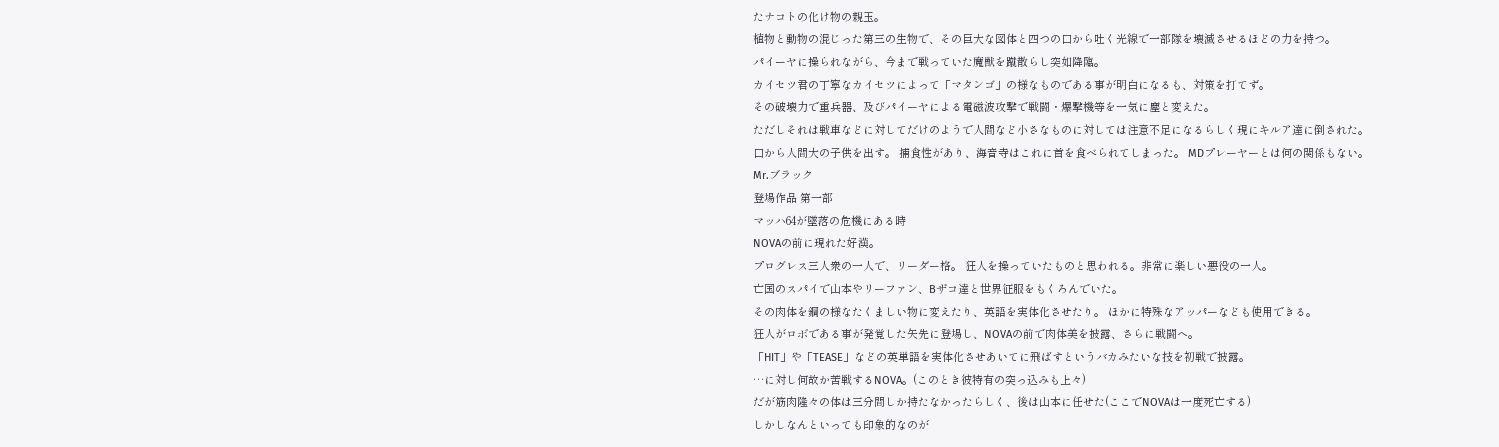たナコトの化け物の親玉。
植物と動物の混じった第三の生物で、その巨大な図体と四つの口から吐く光線で一部隊を壊滅させるほどの力を持つ。
パイーヤに操られながら、今まで戦っていた魔獣を蹴散らし突如降臨。
カイセツ君の丁寧なカイセツによって「マタンゴ」の様なものである事が明白になるも、対策を打てず。
その破壊力で重兵器、及びパイーヤによる電磁波攻撃で戦闘・爆撃機等を一気に塵と変えた。
ただしそれは戦車などに対してだけのようで人間など小さなものに対しては注意不足になるらしく現にキルア達に倒された。
口から人間大の子供を出す。 捕食性があり、海音寺はこれに首を食べられてしまった。 MDプレーヤーとは何の関係もない。
Mr.ブラック
登場作品 第一部
マッハ64が墜落の危機にある時
NOVAの前に現れた好漢。
プログレス三人衆の一人で、リーダー格。 狂人を操っていたものと思われる。非常に楽しい悪役の一人。
亡国のスパイで山本やリーファン、Bザコ達と世界征服をもくろんでいた。
その肉体を鋼の様なたくましい物に変えたり、英語を実体化させたり。 ほかに特殊なアッパーなども使用できる。
狂人がロボである事が発覚した矢先に登場し、NOVAの前で肉体美を披露、さらに戦闘へ。
「HIT」や「TEASE」などの英単語を実体化させあいてに飛ばすというバカみたいな技を初戦で披露。
…に対し何故か苦戦するNOVA。(このとき彼特有の突っ込みも上々)
だが筋肉隆々の体は三分間しか持たなかったらしく、後は山本に任せた(ここでNOVAは一度死亡する)
しかしなんといっても印象的なのが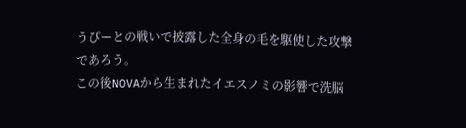うぴーとの戦いで披露した全身の毛を駆使した攻撃であろう。
この後NOVAから生まれたイエスノミの影響で洗脳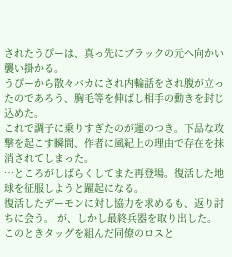されたうぴーは、真っ先にブラックの元へ向かい襲い掛かる。
うぴーから散々バカにされ内輪話をされ腹が立ったのであろう、胸毛等を伸ばし相手の動きを封じ込めた。
これで調子に乗りすぎたのが運のつき。下品な攻撃を起こす瞬間、作者に風紀上の理由で存在を抹消されてしまった。
…ところがしばらくしてまた再登場。復活した地球を征服しようと躍起になる。
復活したデーモンに対し協力を求めるも、返り討ちに会う。 が、しかし最終兵器を取り出した。
このときタッグを組んだ同僚のロスと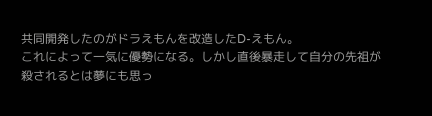共同開発したのがドラえもんを改造したD-えもん。
これによって一気に優勢になる。しかし直後暴走して自分の先祖が殺されるとは夢にも思っ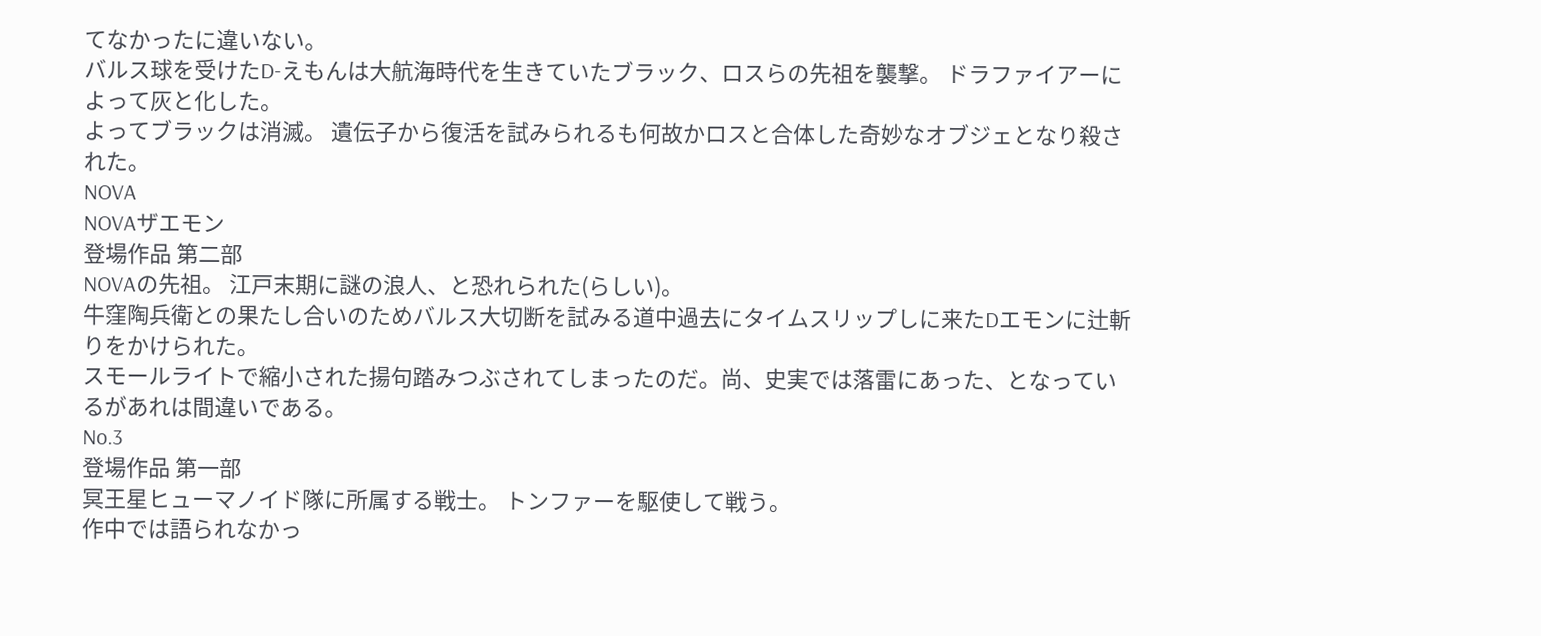てなかったに違いない。
バルス球を受けたD-えもんは大航海時代を生きていたブラック、ロスらの先祖を襲撃。 ドラファイアーによって灰と化した。
よってブラックは消滅。 遺伝子から復活を試みられるも何故かロスと合体した奇妙なオブジェとなり殺された。
NOVA
NOVAザエモン
登場作品 第二部
NOVAの先祖。 江戸末期に謎の浪人、と恐れられた(らしい)。
牛窪陶兵衛との果たし合いのためバルス大切断を試みる道中過去にタイムスリップしに来たDエモンに辻斬りをかけられた。
スモールライトで縮小された揚句踏みつぶされてしまったのだ。尚、史実では落雷にあった、となっているがあれは間違いである。
No.3
登場作品 第一部
冥王星ヒューマノイド隊に所属する戦士。 トンファーを駆使して戦う。
作中では語られなかっ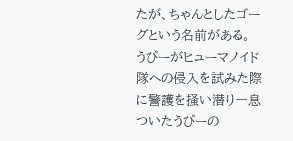たが、ちゃんとしたゴーグという名前がある。
うぴーがヒューマノイド隊への侵入を試みた際に警護を掻い潜り一息ついたうぴーの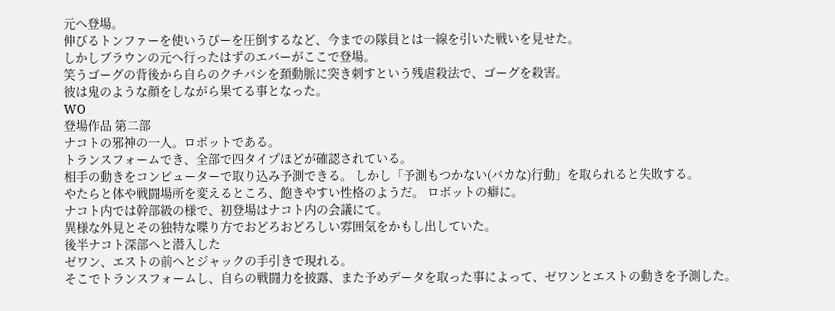元へ登場。
伸びるトンファーを使いうぴーを圧倒するなど、今までの隊員とは一線を引いた戦いを見せた。
しかしブラウンの元へ行ったはずのエバーがここで登場。
笑うゴーグの背後から自らのクチバシを頚動脈に突き刺すという残虐殺法で、ゴーグを殺害。
彼は鬼のような顔をしながら果てる事となった。
WO
登場作品 第二部
ナコトの邪神の一人。ロボットである。
トランスフォームでき、全部で四タイプほどが確認されている。
相手の動きをコンピューターで取り込み予測できる。 しかし「予測もつかない(バカな)行動」を取られると失敗する。
やたらと体や戦闘場所を変えるところ、飽きやすい性格のようだ。 ロボットの癖に。
ナコト内では幹部級の様で、初登場はナコト内の会議にて。
異様な外見とその独特な喋り方でおどろおどろしい雰囲気をかもし出していた。
後半ナコト深部へと潜入した
ゼワン、エストの前へとジャックの手引きで現れる。
そこでトランスフォームし、自らの戦闘力を披露、また予めデータを取った事によって、ゼワンとエストの動きを予測した。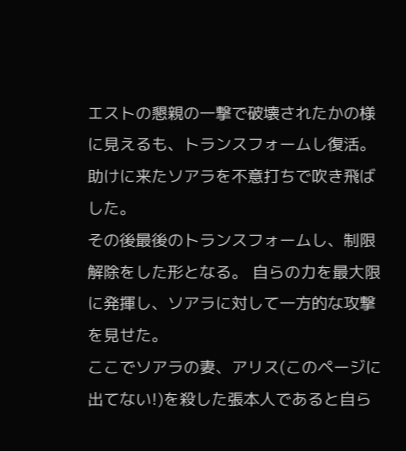エストの懇親の一撃で破壊されたかの様に見えるも、トランスフォームし復活。 助けに来たソアラを不意打ちで吹き飛ばした。
その後最後のトランスフォームし、制限解除をした形となる。 自らの力を最大限に発揮し、ソアラに対して一方的な攻撃を見せた。
ここでソアラの妻、アリス(このページに出てない!)を殺した張本人であると自ら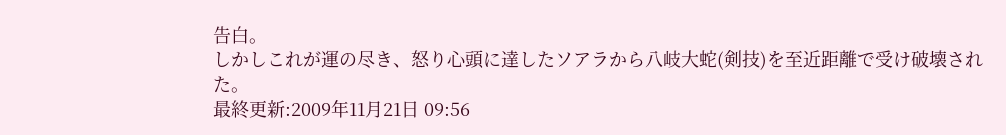告白。
しかしこれが運の尽き、怒り心頭に達したソアラから八岐大蛇(剣技)を至近距離で受け破壊された。
最終更新:2009年11月21日 09:56